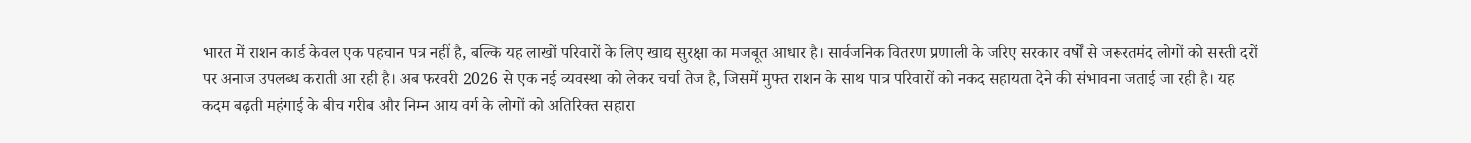भारत में राशन कार्ड केवल एक पहचान पत्र नहीं है, बल्कि यह लाखों परिवारों के लिए खाद्य सुरक्षा का मजबूत आधार है। सार्वजनिक वितरण प्रणाली के जरिए सरकार वर्षों से जरूरतमंद लोगों को सस्ती दरों पर अनाज उपलब्ध कराती आ रही है। अब फरवरी 2026 से एक नई व्यवस्था को लेकर चर्चा तेज है, जिसमें मुफ्त राशन के साथ पात्र परिवारों को नकद सहायता देने की संभावना जताई जा रही है। यह कदम बढ़ती महंगाई के बीच गरीब और निम्न आय वर्ग के लोगों को अतिरिक्त सहारा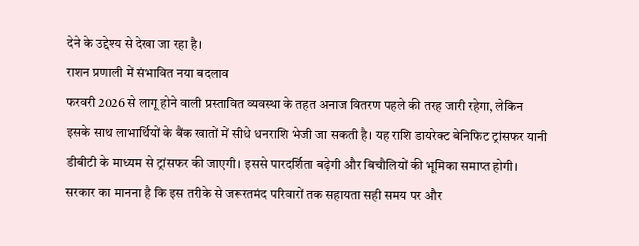देने के उद्देश्य से देखा जा रहा है।
राशन प्रणाली में संभावित नया बदलाव
फरवरी 2026 से लागू होने वाली प्रस्तावित व्यवस्था के तहत अनाज वितरण पहले की तरह जारी रहेगा, लेकिन इसके साथ लाभार्थियों के बैंक खातों में सीधे धनराशि भेजी जा सकती है। यह राशि डायरेक्ट बेनिफिट ट्रांसफर यानी डीबीटी के माध्यम से ट्रांसफर की जाएगी। इससे पारदर्शिता बढ़ेगी और बिचौलियों की भूमिका समाप्त होगी। सरकार का मानना है कि इस तरीके से जरूरतमंद परिवारों तक सहायता सही समय पर और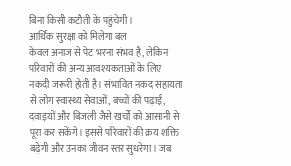बिना किसी कटौती के पहुंचेगी।
आर्थिक सुरक्षा को मिलेगा बल
केवल अनाज से पेट भरना संभव है, लेकिन परिवारों की अन्य आवश्यकताओं के लिए नकदी जरूरी होती है। संभावित नकद सहायता से लोग स्वास्थ्य सेवाओं, बच्चों की पढ़ाई, दवाइयों और बिजली जैसे खर्चों को आसानी से पूरा कर सकेंगे। इससे परिवारों की क्रय शक्ति बढ़ेगी और उनका जीवन स्तर सुधरेगा। जब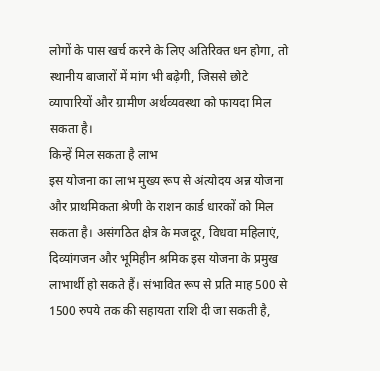लोगों के पास खर्च करने के लिए अतिरिक्त धन होगा, तो स्थानीय बाजारों में मांग भी बढ़ेगी, जिससे छोटे व्यापारियों और ग्रामीण अर्थव्यवस्था को फायदा मिल सकता है।
किन्हें मिल सकता है लाभ
इस योजना का लाभ मुख्य रूप से अंत्योदय अन्न योजना और प्राथमिकता श्रेणी के राशन कार्ड धारकों को मिल सकता है। असंगठित क्षेत्र के मजदूर, विधवा महिलाएं, दिव्यांगजन और भूमिहीन श्रमिक इस योजना के प्रमुख लाभार्थी हो सकते हैं। संभावित रूप से प्रति माह 500 से 1500 रुपये तक की सहायता राशि दी जा सकती है,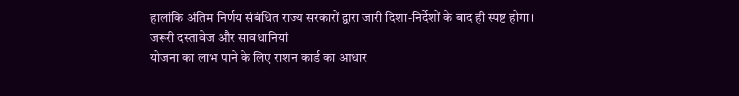हालांकि अंतिम निर्णय संबंधित राज्य सरकारों द्वारा जारी दिशा-निर्देशों के बाद ही स्पष्ट होगा।
जरूरी दस्तावेज और सावधानियां
योजना का लाभ पाने के लिए राशन कार्ड का आधार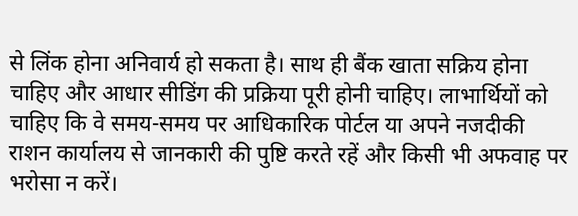से लिंक होना अनिवार्य हो सकता है। साथ ही बैंक खाता सक्रिय होना चाहिए और आधार सीडिंग की प्रक्रिया पूरी होनी चाहिए। लाभार्थियों को चाहिए कि वे समय-समय पर आधिकारिक पोर्टल या अपने नजदीकी राशन कार्यालय से जानकारी की पुष्टि करते रहें और किसी भी अफवाह पर भरोसा न करें।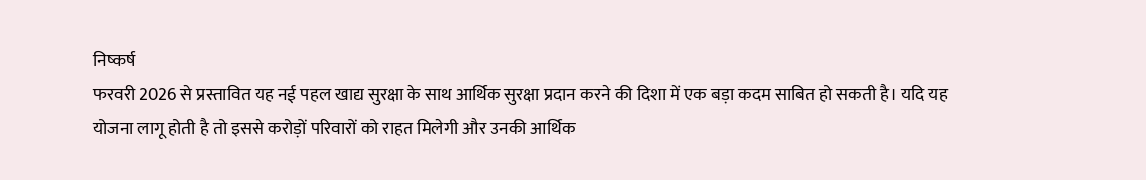निष्कर्ष
फरवरी 2026 से प्रस्तावित यह नई पहल खाद्य सुरक्षा के साथ आर्थिक सुरक्षा प्रदान करने की दिशा में एक बड़ा कदम साबित हो सकती है। यदि यह योजना लागू होती है तो इससे करोड़ों परिवारों को राहत मिलेगी और उनकी आर्थिक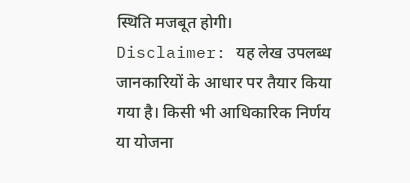स्थिति मजबूत होगी।
Disclaimer: यह लेख उपलब्ध जानकारियों के आधार पर तैयार किया गया है। किसी भी आधिकारिक निर्णय या योजना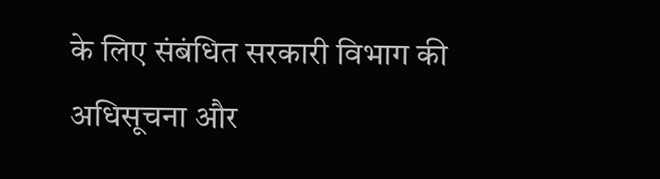के लिए संबंधित सरकारी विभाग की अधिसूचना और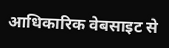आधिकारिक वेबसाइट से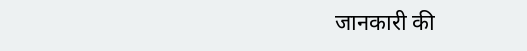जानकारी की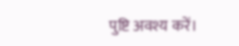पुष्टि अवश्य करें।